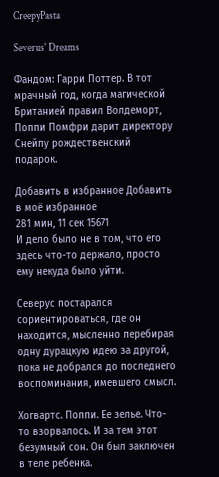CreepyPasta

Severus' Dreams

Фандом: Гарри Поттер. В тот мрачный год, когда магической Британией правил Волдеморт, Поппи Помфри дарит директору Снейпу рождественский подарок.

Добавить в избранное Добавить в моё избранное
281 мин, 11 сек 15671
И дело было не в том, что его здесь что-то держало, просто ему некуда было уйти.

Северус постарался сориентироваться, где он находится, мысленно перебирая одну дурацкую идею за другой, пока не добрался до последнего воспоминания, имевшего смысл.

Хогвартс. Поппи. Ее зелье. Что-то взорвалось. И за тем этот безумный сон. Он был заключен в теле ребенка.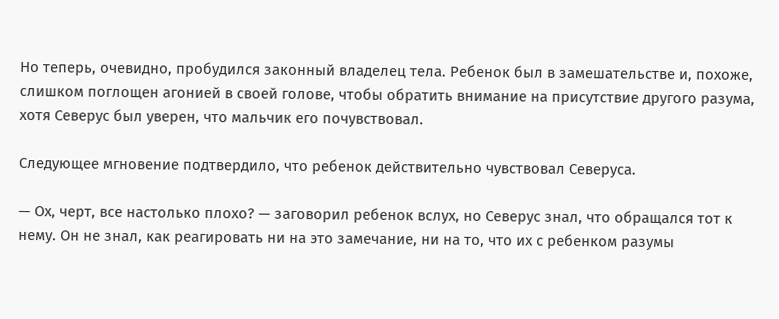Но теперь, очевидно, пробудился законный владелец тела. Ребенок был в замешательстве и, похоже, слишком поглощен агонией в своей голове, чтобы обратить внимание на присутствие другого разума, хотя Северус был уверен, что мальчик его почувствовал.

Следующее мгновение подтвердило, что ребенок действительно чувствовал Северуса.

— Ох, черт, все настолько плохо? — заговорил ребенок вслух, но Северус знал, что обращался тот к нему. Он не знал, как реагировать ни на это замечание, ни на то, что их с ребенком разумы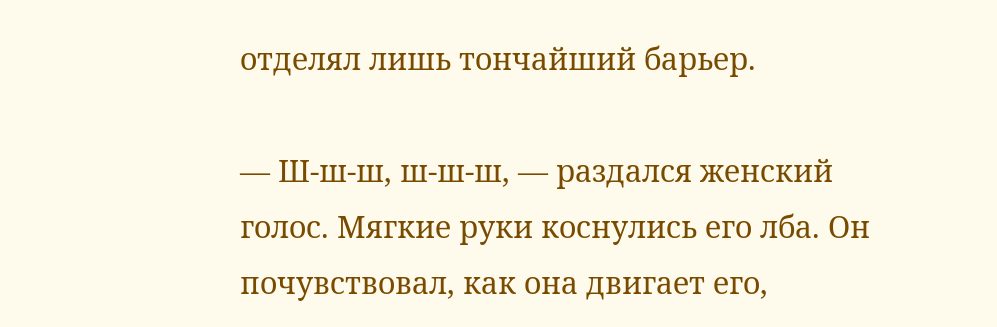отделял лишь тончайший барьер.

— Ш-ш-ш, ш-ш-ш, — раздался женский голос. Мягкие руки коснулись его лба. Он почувствовал, как она двигает его,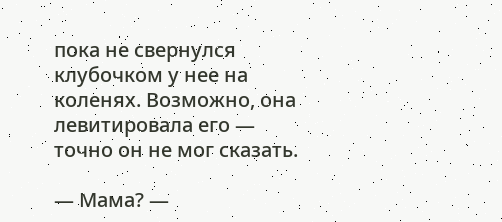пока не свернулся клубочком у нее на коленях. Возможно, она левитировала его — точно он не мог сказать.

— Мама? —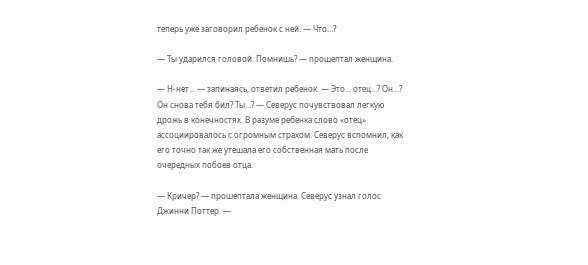теперь уже заговорил ребенок с ней. — Что…?

— Ты ударился головой. Помнишь? — прошептал женщина.

— Н-нет… — запинаясь, ответил ребенок. — Это… отец…? Он…? Он снова тебя бил? Ты…? — Северус почувствовал легкую дрожь в конечностях. В разуме ребенка слово «отец» ассоциировалось с огромным страхом. Северус вспомнил, как его точно так же утешала его собственная мать после очередных побоев отца.

— Кричер? — прошептала женщина. Северус узнал голос Джинни Поттер. —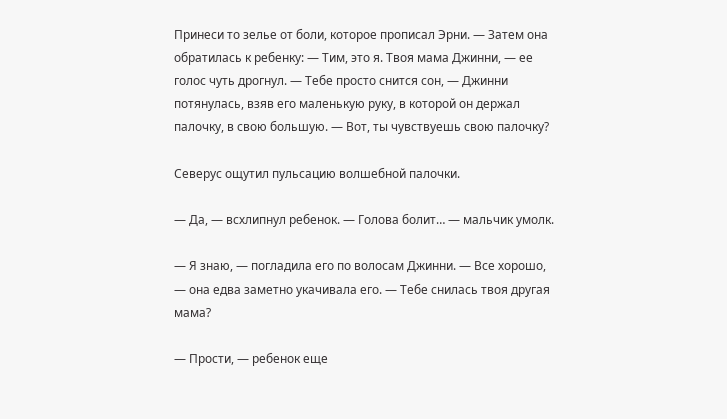Принеси то зелье от боли, которое прописал Эрни. — Затем она обратилась к ребенку: — Тим, это я. Твоя мама Джинни, — ее голос чуть дрогнул. — Тебе просто снится сон, — Джинни потянулась, взяв его маленькую руку, в которой он держал палочку, в свою большую. — Вот, ты чувствуешь свою палочку?

Северус ощутил пульсацию волшебной палочки.

— Да, — всхлипнул ребенок. — Голова болит… — мальчик умолк.

— Я знаю, — погладила его по волосам Джинни. — Все хорошо, — она едва заметно укачивала его. — Тебе снилась твоя другая мама?

— Прости, — ребенок еще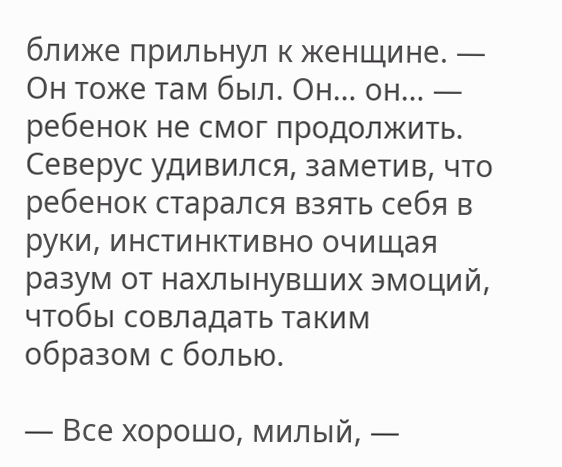ближе прильнул к женщине. — Он тоже там был. Он… он… — ребенок не смог продолжить. Северус удивился, заметив, что ребенок старался взять себя в руки, инстинктивно очищая разум от нахлынувших эмоций, чтобы совладать таким образом с болью.

— Все хорошо, милый, —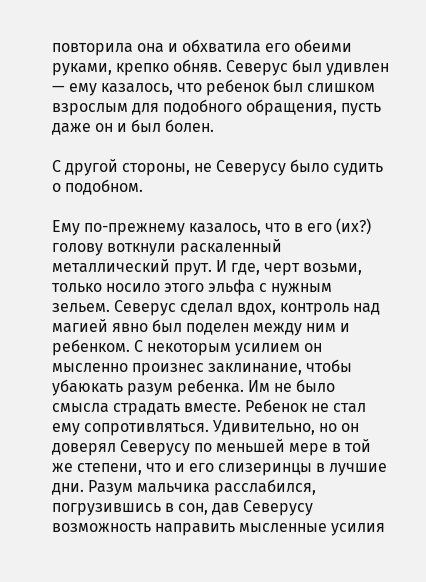повторила она и обхватила его обеими руками, крепко обняв. Северус был удивлен — ему казалось, что ребенок был слишком взрослым для подобного обращения, пусть даже он и был болен.

С другой стороны, не Северусу было судить о подобном.

Ему по-прежнему казалось, что в его (их?) голову воткнули раскаленный металлический прут. И где, черт возьми, только носило этого эльфа с нужным зельем. Северус сделал вдох, контроль над магией явно был поделен между ним и ребенком. С некоторым усилием он мысленно произнес заклинание, чтобы убаюкать разум ребенка. Им не было смысла страдать вместе. Ребенок не стал ему сопротивляться. Удивительно, но он доверял Северусу по меньшей мере в той же степени, что и его слизеринцы в лучшие дни. Разум мальчика расслабился, погрузившись в сон, дав Северусу возможность направить мысленные усилия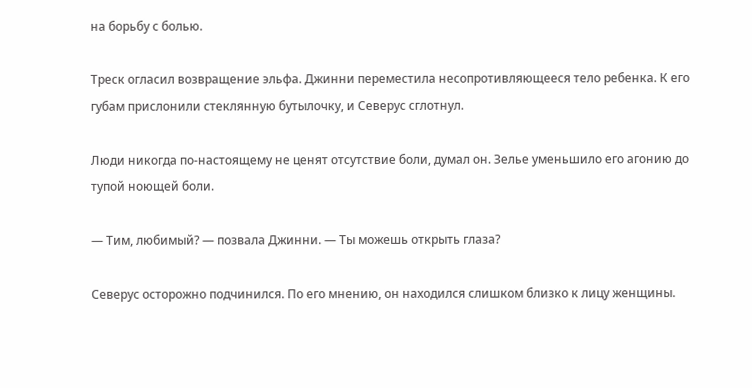на борьбу с болью.

Треск огласил возвращение эльфа. Джинни переместила несопротивляющееся тело ребенка. К его губам прислонили стеклянную бутылочку, и Северус сглотнул.

Люди никогда по-настоящему не ценят отсутствие боли, думал он. Зелье уменьшило его агонию до тупой ноющей боли.

— Тим, любимый? — позвала Джинни. — Ты можешь открыть глаза?

Северус осторожно подчинился. По его мнению, он находился слишком близко к лицу женщины.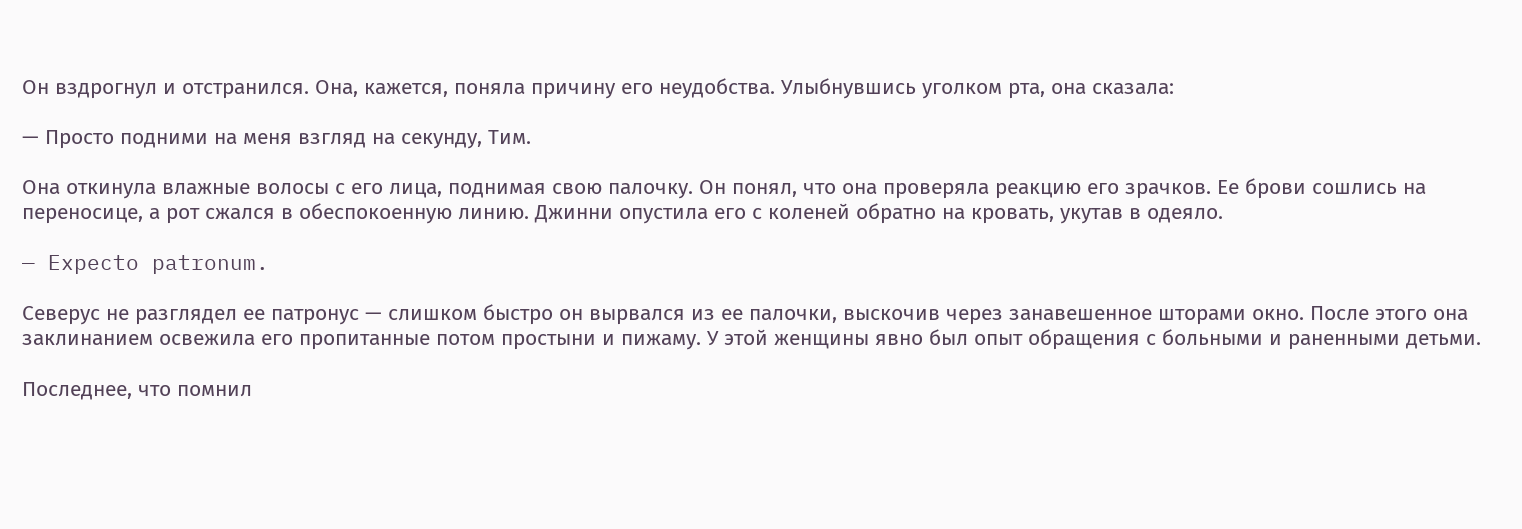Он вздрогнул и отстранился. Она, кажется, поняла причину его неудобства. Улыбнувшись уголком рта, она сказала:

— Просто подними на меня взгляд на секунду, Тим.

Она откинула влажные волосы с его лица, поднимая свою палочку. Он понял, что она проверяла реакцию его зрачков. Ее брови сошлись на переносице, а рот сжался в обеспокоенную линию. Джинни опустила его с коленей обратно на кровать, укутав в одеяло.

— Expecto patronum.

Северус не разглядел ее патронус — слишком быстро он вырвался из ее палочки, выскочив через занавешенное шторами окно. После этого она заклинанием освежила его пропитанные потом простыни и пижаму. У этой женщины явно был опыт обращения с больными и раненными детьми.

Последнее, что помнил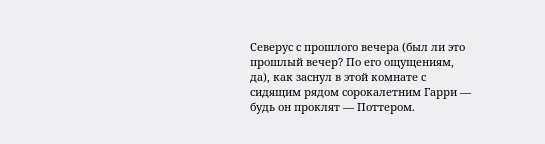Северус с прошлого вечера (был ли это прошлый вечер? По его ощущениям, да), как заснул в этой комнате с сидящим рядом сорокалетним Гарри — будь он проклят — Поттером.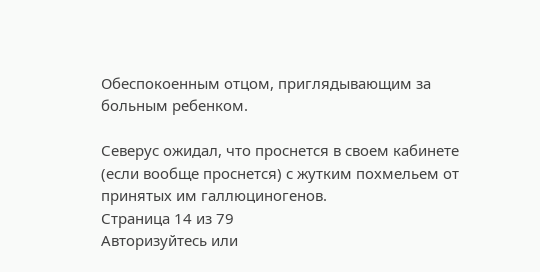Обеспокоенным отцом, приглядывающим за больным ребенком.

Северус ожидал, что проснется в своем кабинете (если вообще проснется) с жутким похмельем от принятых им галлюциногенов.
Страница 14 из 79
Авторизуйтесь или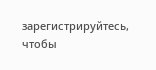зарегистрируйтесь, чтобы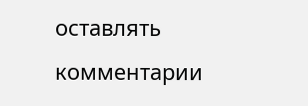оставлять комментарии